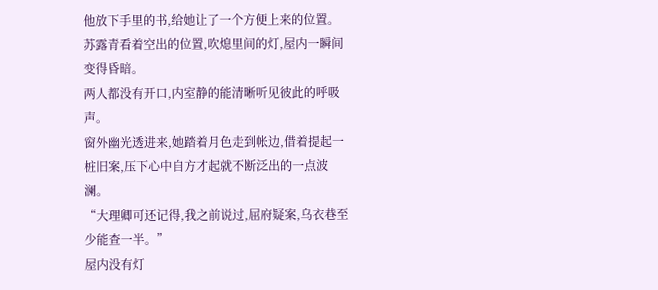他放下手里的书,给她让了一个方便上来的位置。
苏露青看着空出的位置,吹熄里间的灯,屋内一瞬间变得昏暗。
两人都没有开口,内室静的能清晰听见彼此的呼吸声。
窗外幽光透进来,她踏着月色走到帐边,借着提起一桩旧案,压下心中自方才起就不断泛出的一点波澜。
“大理卿可还记得,我之前说过,屈府疑案,乌衣巷至少能查一半。”
屋内没有灯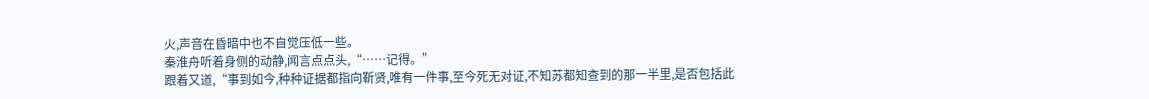火,声音在昏暗中也不自觉压低一些。
秦淮舟听着身侧的动静,闻言点点头,“……记得。”
跟着又道,“事到如今,种种证据都指向靳贤,唯有一件事,至今死无对证,不知苏都知查到的那一半里,是否包括此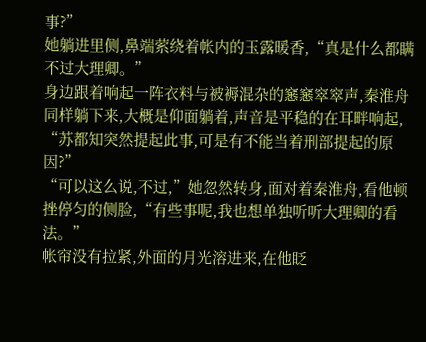事?”
她躺进里侧,鼻端萦绕着帐内的玉露暖香,“真是什么都瞒不过大理卿。”
身边跟着响起一阵衣料与被褥混杂的窸窸窣窣声,秦淮舟同样躺下来,大概是仰面躺着,声音是平稳的在耳畔响起,
“苏都知突然提起此事,可是有不能当着刑部提起的原因?”
“可以这么说,不过,”她忽然转身,面对着秦淮舟,看他顿挫停匀的侧脸,“有些事呢,我也想单独听听大理卿的看法。”
帐帘没有拉紧,外面的月光溶进来,在他眨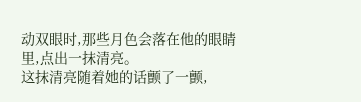动双眼时,那些月色会落在他的眼睛里,点出一抹清亮。
这抹清亮随着她的话颤了一颤,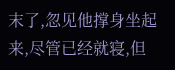末了,忽见他撑身坐起来,尽管已经就寝,但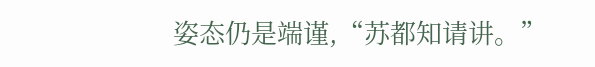姿态仍是端谨,“苏都知请讲。”